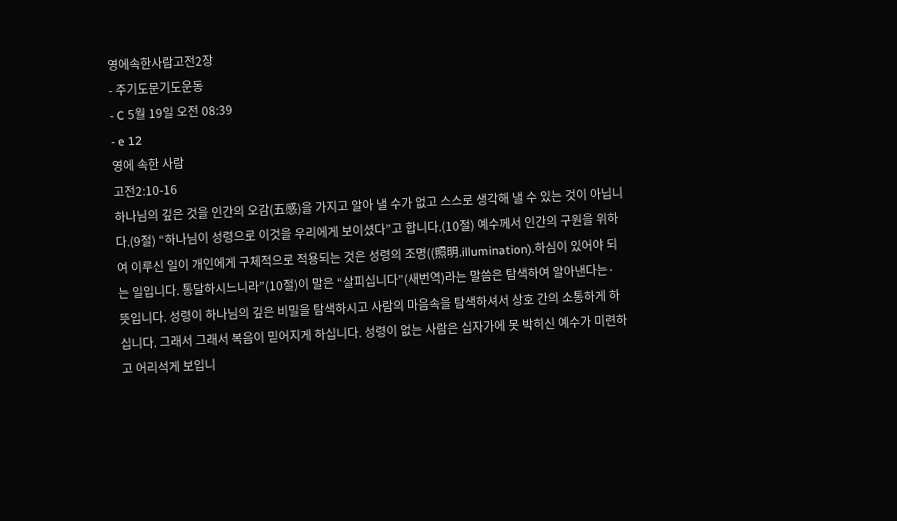영에속한사람고전2장
- 주기도문기도운동
- C 5월 19일 오전 08:39
- e 12
영에 속한 사람
고전2:10-16
하나님의 깊은 것을 인간의 오감(五感)을 가지고 알아 낼 수가 없고 스스로 생각해 낼 수 있는 것이 아닙니다.(9절) “하나님이 성령으로 이것을 우리에게 보이셨다”고 합니다.(10절) 예수께서 인간의 구원을 위하여 이루신 일이 개인에게 구체적으로 적용되는 것은 성령의 조명((照明.illumination).하심이 있어야 되는 일입니다. 통달하시느니라”(10절)이 말은 “살피십니다”(새번역)라는 말씀은 탐색하여 알아낸다는· 뜻입니다. 성령이 하나님의 깊은 비밀을 탐색하시고 사람의 마음속을 탐색하셔서 상호 간의 소통하게 하십니다. 그래서 그래서 복음이 믿어지게 하십니다. 성령이 없는 사람은 십자가에 못 박히신 예수가 미련하고 어리석게 보입니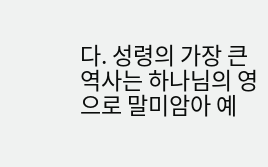다. 성령의 가장 큰 역사는 하나님의 영으로 말미암아 예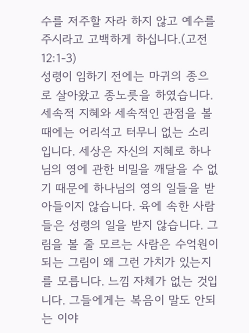수를 저주할 자라 하지 않고 예수를 주시라고 고백하게 하십니다.(고전12:1-3)
성령이 임하기 전에는 마귀의 종으로 살아왔고 종노릇을 하였습니다. 세속적 지혜와 세속적인 관점을 볼 때에는 어리석고 터무니 없는 소리입니다. 세상은 자신의 지혜로 하나님의 영에 관한 비밀을 깨달을 수 없기 때문에 하나님의 영의 일들을 받아들이지 않습니다. 육에 속한 사람들은 성령의 일을 받지 않습니다. 그림을 볼 줄 모르는 사람은 수억원이 되는 그림이 왜 그런 가치가 있는지를 모릅니다. 느낌 자체가 없는 것입니다. 그들에게는 복음이 말도 안되는 이야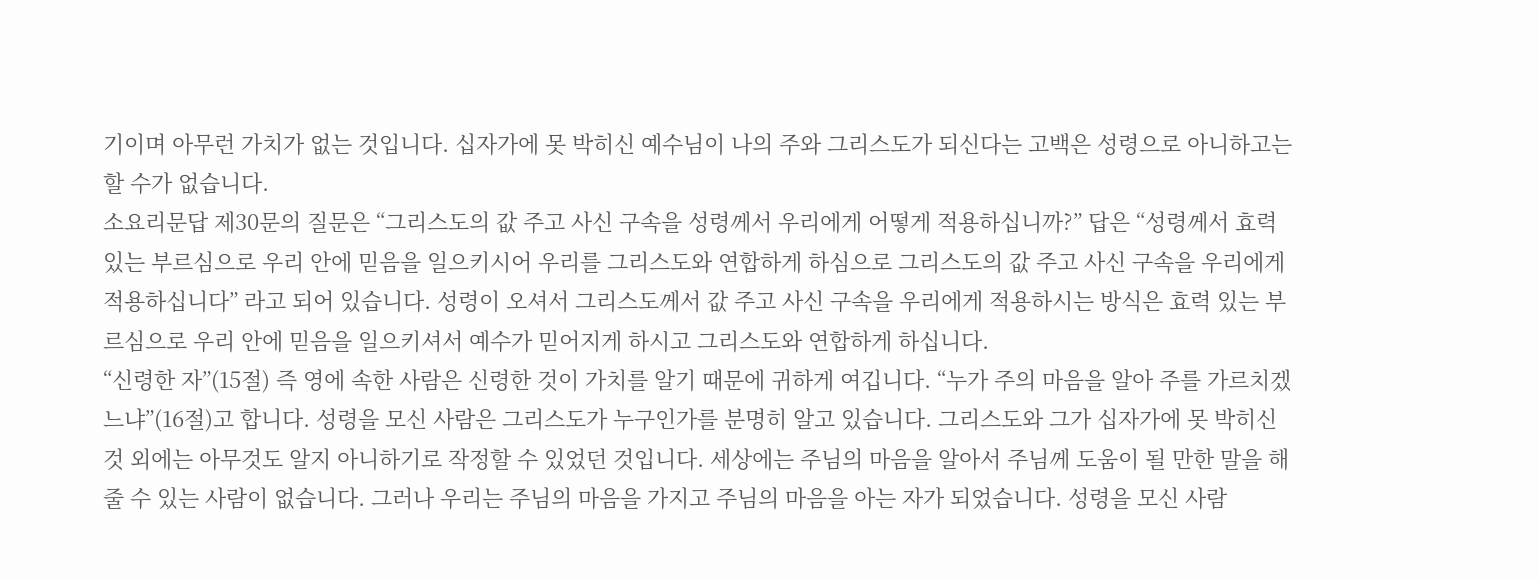기이며 아무런 가치가 없는 것입니다. 십자가에 못 박히신 예수님이 나의 주와 그리스도가 되신다는 고백은 성령으로 아니하고는 할 수가 없습니다.
소요리문답 제30문의 질문은 “그리스도의 값 주고 사신 구속을 성령께서 우리에게 어떻게 적용하십니까?” 답은 “성령께서 효력 있는 부르심으로 우리 안에 믿음을 일으키시어 우리를 그리스도와 연합하게 하심으로 그리스도의 값 주고 사신 구속을 우리에게 적용하십니다” 라고 되어 있습니다. 성령이 오셔서 그리스도께서 값 주고 사신 구속을 우리에게 적용하시는 방식은 효력 있는 부르심으로 우리 안에 믿음을 일으키셔서 예수가 믿어지게 하시고 그리스도와 연합하게 하십니다.
“신령한 자”(15절) 즉 영에 속한 사람은 신령한 것이 가치를 알기 때문에 귀하게 여깁니다. “누가 주의 마음을 알아 주를 가르치겠느냐”(16절)고 합니다. 성령을 모신 사람은 그리스도가 누구인가를 분명히 알고 있습니다. 그리스도와 그가 십자가에 못 박히신 것 외에는 아무것도 알지 아니하기로 작정할 수 있었던 것입니다. 세상에는 주님의 마음을 알아서 주님께 도움이 될 만한 말을 해 줄 수 있는 사람이 없습니다. 그러나 우리는 주님의 마음을 가지고 주님의 마음을 아는 자가 되었습니다. 성령을 모신 사람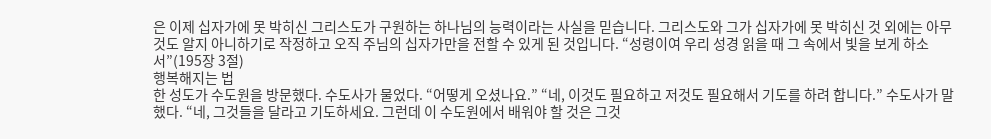은 이제 십자가에 못 박히신 그리스도가 구원하는 하나님의 능력이라는 사실을 믿습니다. 그리스도와 그가 십자가에 못 박히신 것 외에는 아무것도 알지 아니하기로 작정하고 오직 주님의 십자가만을 전할 수 있게 된 것입니다. “성령이여 우리 성경 읽을 때 그 속에서 빛을 보게 하소서”(195장 3절)
행복해지는 법
한 성도가 수도원을 방문했다. 수도사가 물었다. “어떻게 오셨나요.” “네, 이것도 필요하고 저것도 필요해서 기도를 하려 합니다.” 수도사가 말했다. “네, 그것들을 달라고 기도하세요. 그런데 이 수도원에서 배워야 할 것은 그것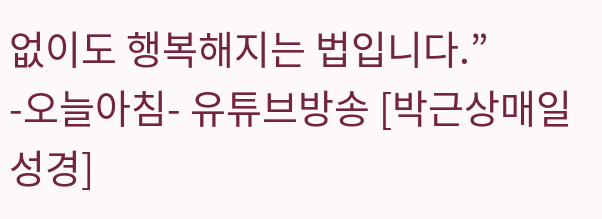없이도 행복해지는 법입니다.”
-오늘아침- 유튜브방송 [박근상매일성경]